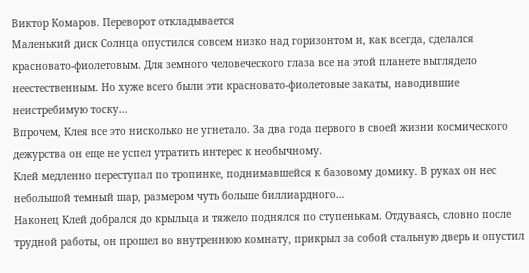Виктор Комаров. Переворот откладывается
Маленький диск Солнца опустился совсем низко над горизонтом и, как всегда, сделался красновато-фиолетовым. Для земного человеческого глаза все на этой планете выглядело неестественным. Но хуже всего были эти красновато-фиолетовые закаты, наводившие неистребимую тоску…
Впрочем, Клея все это нисколько не угнетало. За два года первого в своей жизни космического дежурства он еще не успел утратить интерес к необычному.
Клей медленно переступал по тропинке, поднимавшейся к базовому домику. В руках он нес небольшой темный шар, размером чуть больше биллиардного…
Наконец Клей добрался до крыльца и тяжело поднялся по ступенькам. Отдуваясь, словно после трудной работы, он прошел во внутреннюю комнату, прикрыл за собой стальную дверь и опустил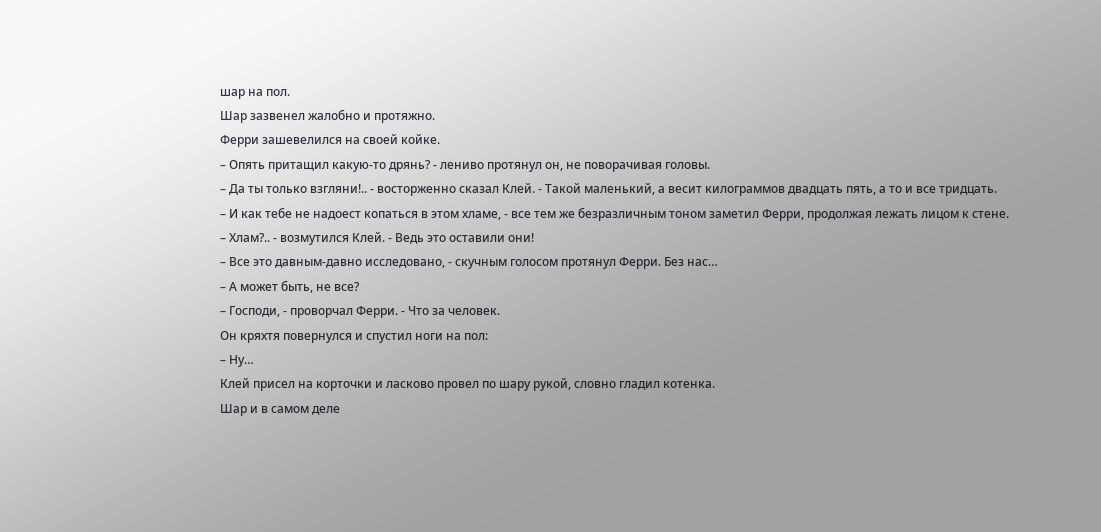шар на пол.
Шар зазвенел жалобно и протяжно.
Ферри зашевелился на своей койке.
– Опять притащил какую-то дрянь? - лениво протянул он, не поворачивая головы.
– Да ты только взгляни!.. - восторженно сказал Клей. - Такой маленький, а весит килограммов двадцать пять, а то и все тридцать.
– И как тебе не надоест копаться в этом хламе, - все тем же безразличным тоном заметил Ферри, продолжая лежать лицом к стене.
– Хлам?.. - возмутился Клей. - Ведь это оставили они!
– Все это давным-давно исследовано, - скучным голосом протянул Ферри. Без нас…
– А может быть, не все?
– Господи, - проворчал Ферри. - Что за человек.
Он кряхтя повернулся и спустил ноги на пол:
– Ну…
Клей присел на корточки и ласково провел по шару рукой, словно гладил котенка.
Шар и в самом деле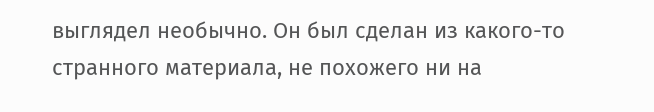выглядел необычно. Он был сделан из какого-то странного материала, не похожего ни на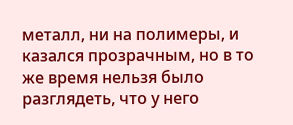металл, ни на полимеры, и казался прозрачным, но в то же время нельзя было разглядеть, что у него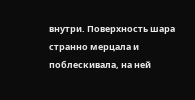внутри. Поверхность шара странно мерцала и поблескивала, на ней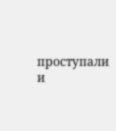проступали и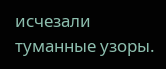исчезали туманные узоры.